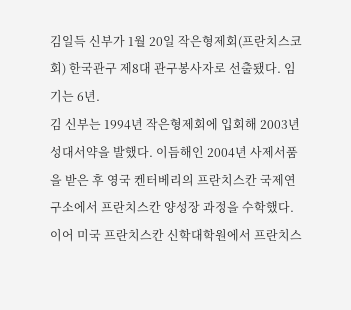김일득 신부가 1월 20일 작은형제회(프란치스코회) 한국관구 제8대 관구봉사자로 선출됐다. 임기는 6년.
김 신부는 1994년 작은형제회에 입회해 2003년 성대서약을 발했다. 이듬해인 2004년 사제서품을 받은 후 영국 켄터베리의 프란치스칸 국제연구소에서 프란치스칸 양성장 과정을 수학했다. 이어 미국 프란치스칸 신학대학원에서 프란치스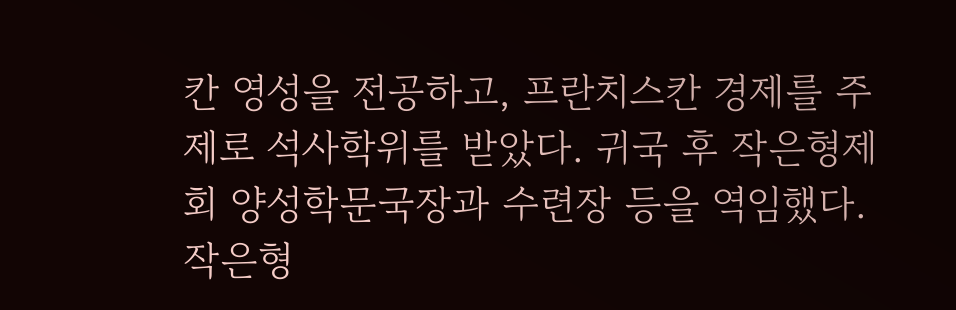칸 영성을 전공하고, 프란치스칸 경제를 주제로 석사학위를 받았다. 귀국 후 작은형제회 양성학문국장과 수련장 등을 역임했다.
작은형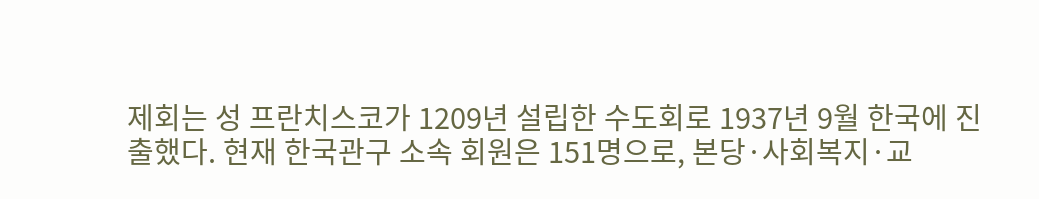제회는 성 프란치스코가 1209년 설립한 수도회로 1937년 9월 한국에 진출했다. 현재 한국관구 소속 회원은 151명으로, 본당·사회복지·교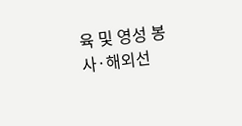육 및 영성 봉사·해외선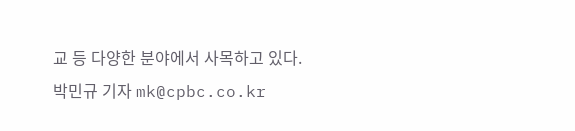교 등 다양한 분야에서 사목하고 있다.
박민규 기자 mk@cpbc.co.kr